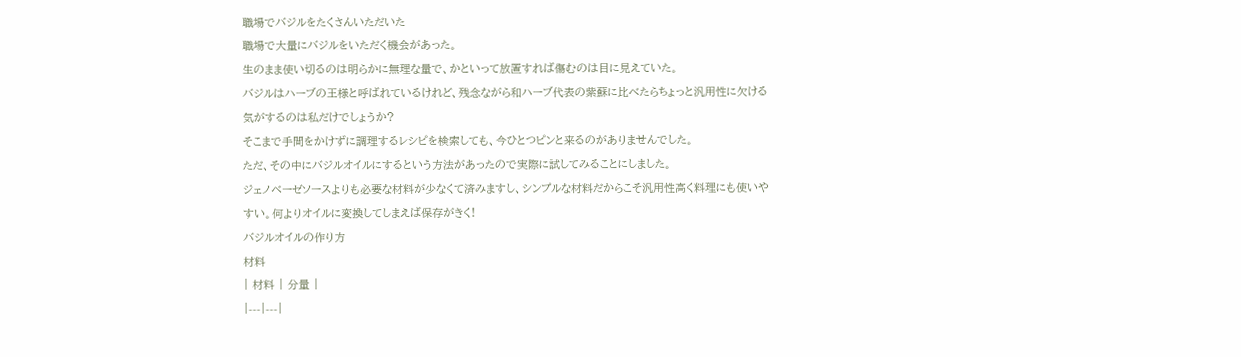職場でバジルをたくさんいただいた
職場で大量にバジルをいただく機会があった。
生のまま使い切るのは明らかに無理な量で、かといって放置すれば傷むのは目に見えていた。
バジルはハーブの王様と呼ばれているけれど、残念ながら和ハーブ代表の紫蘇に比べたらちょっと汎用性に欠ける気がするのは私だけでしょうか?
そこまで手間をかけずに調理するレシピを検索しても、今ひとつピンと来るのがありませんでした。
ただ、その中にバジルオイルにするという方法があったので実際に試してみることにしました。
ジェノベーゼソースよりも必要な材料が少なくて済みますし、シンプルな材料だからこそ汎用性高く料理にも使いやすい。何よりオイルに変換してしまえば保存がきく!
バジルオイルの作り方
材料
| 材料 | 分量 |
|---|---|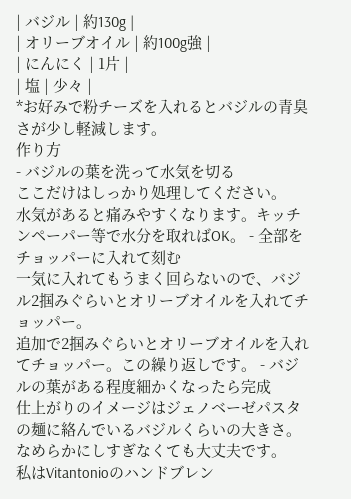| バジル | 約130g |
| オリーブオイル | 約100g強 |
| にんにく | 1片 |
| 塩 | 少々 |
*お好みで粉チーズを入れるとバジルの青臭さが少し軽減します。
作り方
- バジルの葉を洗って水気を切る
ここだけはしっかり処理してください。
水気があると痛みやすくなります。キッチンペーパー等で水分を取ればOK。 - 全部をチョッパーに入れて刻む
一気に入れてもうまく回らないので、バジル2掴みぐらいとオリーブオイルを入れてチョッパー。
追加で2掴みぐらいとオリーブオイルを入れてチョッパー。この繰り返しです。 - バジルの葉がある程度細かくなったら完成
仕上がりのイメージはジェノベーゼパスタの麺に絡んでいるバジルくらいの大きさ。なめらかにしすぎなくても大丈夫です。
私はVitantonioのハンドブレン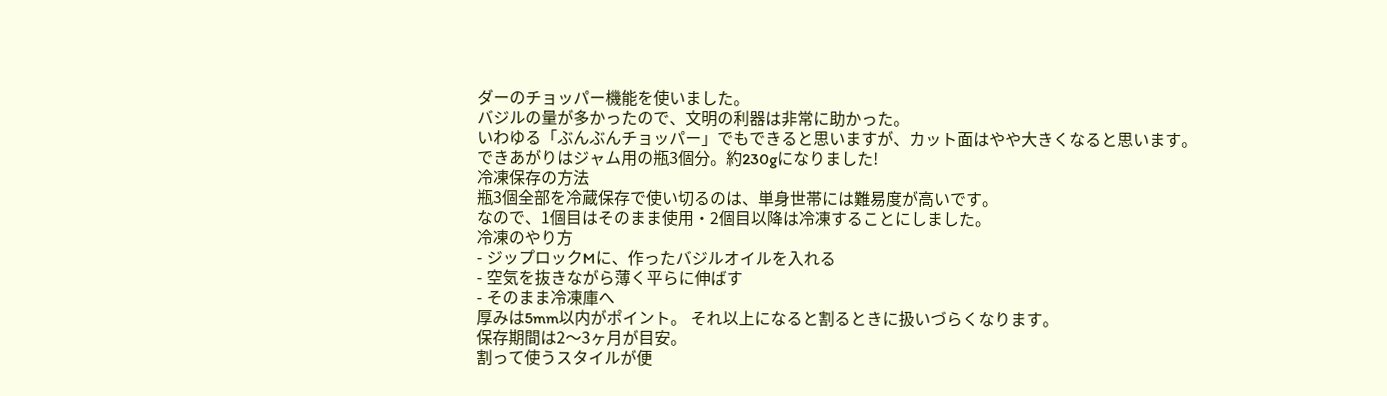ダーのチョッパー機能を使いました。
バジルの量が多かったので、文明の利器は非常に助かった。
いわゆる「ぶんぶんチョッパー」でもできると思いますが、カット面はやや大きくなると思います。
できあがりはジャム用の瓶3個分。約230gになりました!
冷凍保存の方法
瓶3個全部を冷蔵保存で使い切るのは、単身世帯には難易度が高いです。
なので、1個目はそのまま使用・2個目以降は冷凍することにしました。
冷凍のやり方
- ジップロックMに、作ったバジルオイルを入れる
- 空気を抜きながら薄く平らに伸ばす
- そのまま冷凍庫へ
厚みは5mm以内がポイント。 それ以上になると割るときに扱いづらくなります。
保存期間は2〜3ヶ月が目安。
割って使うスタイルが便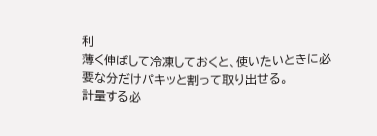利
薄く伸ばして冷凍しておくと、使いたいときに必要な分だけパキッと割って取り出せる。
計量する必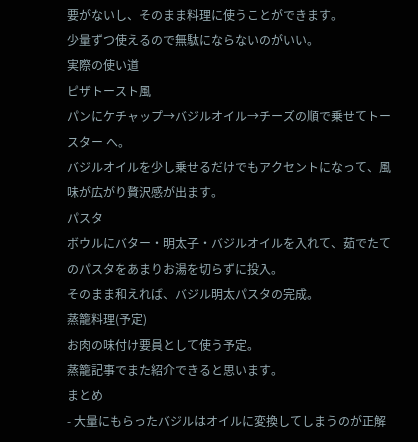要がないし、そのまま料理に使うことができます。
少量ずつ使えるので無駄にならないのがいい。
実際の使い道
ピザトースト風
パンにケチャップ→バジルオイル→チーズの順で乗せてトースター へ。
バジルオイルを少し乗せるだけでもアクセントになって、風味が広がり贅沢感が出ます。
パスタ
ボウルにバター・明太子・バジルオイルを入れて、茹でたてのパスタをあまりお湯を切らずに投入。
そのまま和えれば、バジル明太パスタの完成。
蒸籠料理(予定)
お肉の味付け要員として使う予定。
蒸籠記事でまた紹介できると思います。
まとめ
- 大量にもらったバジルはオイルに変換してしまうのが正解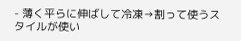- 薄く平らに伸ばして冷凍→割って使うスタイルが使い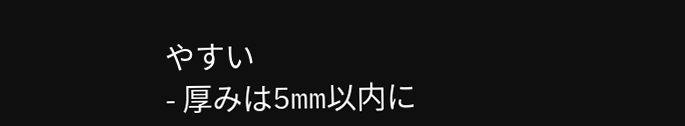やすい
- 厚みは5mm以内に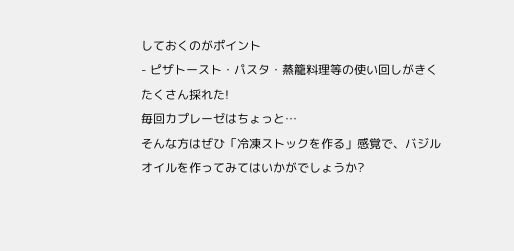しておくのがポイント
- ピザトースト・パスタ・蒸籠料理等の使い回しがきく
たくさん採れた!
毎回カプレーゼはちょっと…
そんな方はぜひ「冷凍ストックを作る」感覚で、バジルオイルを作ってみてはいかがでしょうか?